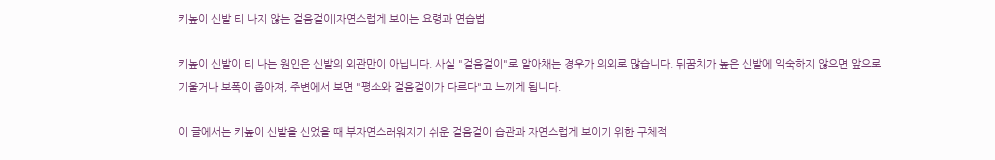키높이 신발 티 나지 않는 걸음걸이|자연스럽게 보이는 요령과 연습법

키높이 신발이 티 나는 원인은 신발의 외관만이 아닙니다. 사실 "걸음걸이"로 알아채는 경우가 의외로 많습니다. 뒤꿈치가 높은 신발에 익숙하지 않으면 앞으로 기울거나 보폭이 좁아져, 주변에서 보면 "평소와 걸음걸이가 다르다"고 느끼게 됩니다.

이 글에서는 키높이 신발을 신었을 때 부자연스러워지기 쉬운 걸음걸이 습관과 자연스럽게 보이기 위한 구체적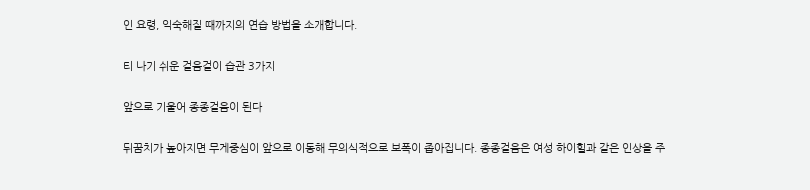인 요령, 익숙해질 때까지의 연습 방법을 소개합니다.

티 나기 쉬운 걸음걸이 습관 3가지

앞으로 기울어 종종걸음이 된다

뒤꿈치가 높아지면 무게중심이 앞으로 이동해 무의식적으로 보폭이 좁아집니다. 종종걸음은 여성 하이힐과 같은 인상을 주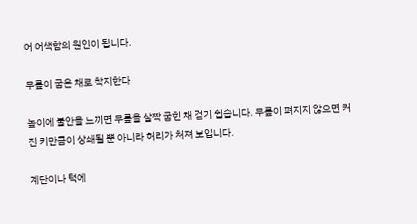어 어색함의 원인이 됩니다.

무릎이 굽은 채로 착지한다

높이에 불안을 느끼면 무릎을 살짝 굽힌 채 걷기 쉽습니다. 무릎이 펴지지 않으면 커진 키만큼이 상쇄될 뿐 아니라 허리가 처져 보입니다.

계단이나 턱에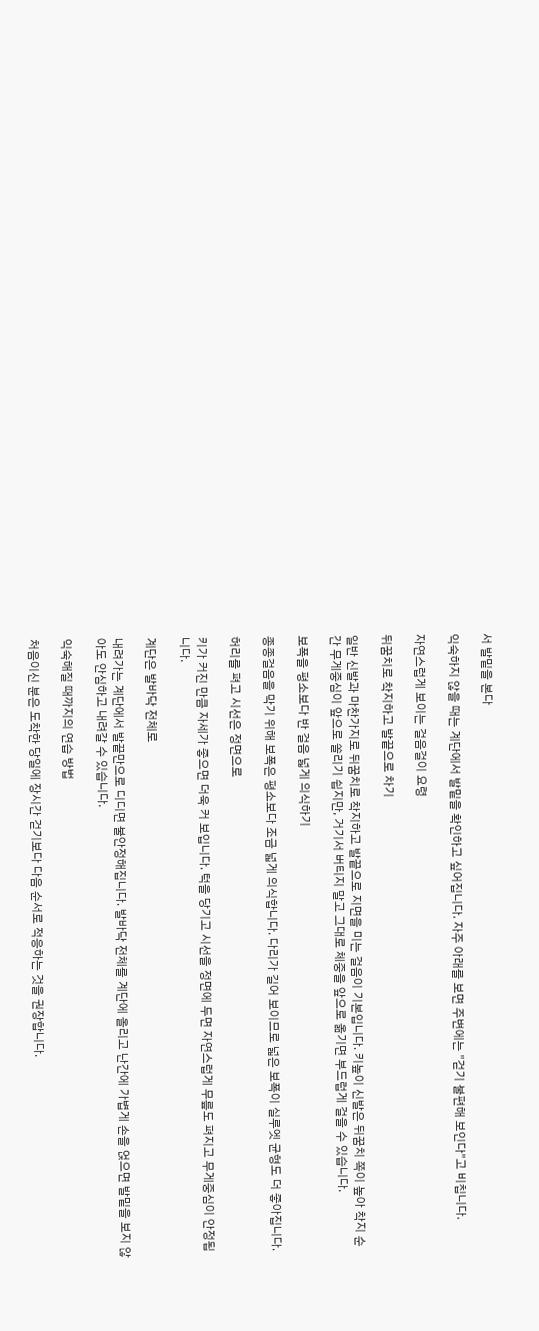서 발밑을 본다

익숙하지 않을 때는 계단에서 발밑을 확인하고 싶어집니다. 자주 아래를 보면 주변에는 "걷기 불편해 보인다"고 비칩니다.

자연스럽게 보이는 걸음걸이 요령

뒤꿈치로 착지하고 발끝으로 차기

일반 신발과 마찬가지로 뒤꿈치로 착지하고 발끝으로 지면을 미는 걸음이 기본입니다. 키높이 신발은 뒤꿈치 쪽이 높아 착지 순간 무게중심이 앞으로 쏠리기 쉽지만, 거기서 버티지 말고 그대로 체중을 앞으로 옮기면 부드럽게 걸을 수 있습니다.

보폭을 평소보다 반 걸음 넓게 의식하기

종종걸음을 막기 위해 보폭은 평소보다 조금 넓게 의식합니다. 다리가 길어 보이므로 넓은 보폭이 실루엣 균형도 더 좋아집니다.

허리를 펴고 시선은 정면으로

키가 커진 만큼 자세가 좋으면 더욱 커 보입니다. 턱을 당기고 시선을 정면에 두면 자연스럽게 무릎도 펴지고 무게중심이 안정됩니다.

계단은 발바닥 전체로

내려가는 계단에서 발끝만으로 디디면 불안정해집니다. 발바닥 전체를 계단에 올리고 난간에 가볍게 손을 얹으면 발밑을 보지 않아도 안심하고 내려갈 수 있습니다.

익숙해질 때까지의 연습 방법

처음이신 분은 도착한 당일에 장시간 걷기보다 다음 순서로 적응하는 것을 권장합니다.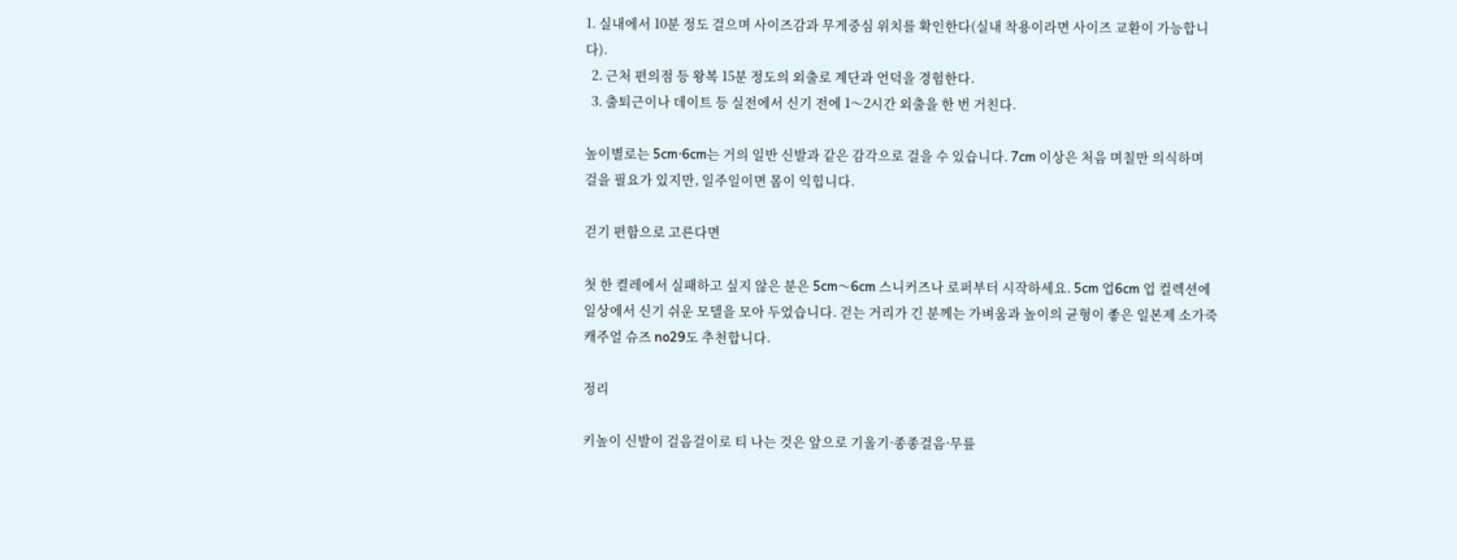1. 실내에서 10분 정도 걸으며 사이즈감과 무게중심 위치를 확인한다(실내 착용이라면 사이즈 교환이 가능합니다).
  2. 근처 편의점 등 왕복 15분 정도의 외출로 계단과 언덕을 경험한다.
  3. 출퇴근이나 데이트 등 실전에서 신기 전에 1〜2시간 외출을 한 번 거친다.

높이별로는 5cm·6cm는 거의 일반 신발과 같은 감각으로 걸을 수 있습니다. 7cm 이상은 처음 며칠만 의식하며 걸을 필요가 있지만, 일주일이면 몸이 익힙니다.

걷기 편함으로 고른다면

첫 한 켤레에서 실패하고 싶지 않은 분은 5cm〜6cm 스니커즈나 로퍼부터 시작하세요. 5cm 업6cm 업 컬렉션에 일상에서 신기 쉬운 모델을 모아 두었습니다. 걷는 거리가 긴 분께는 가벼움과 높이의 균형이 좋은 일본제 소가죽 캐주얼 슈즈 no29도 추천합니다.

정리

키높이 신발이 걸음걸이로 티 나는 것은 앞으로 기울기·종종걸음·무릎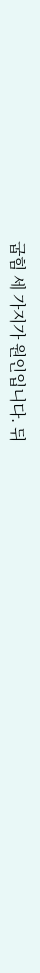굽힘 세 가지가 원인입니다. 뒤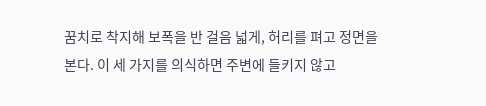꿈치로 착지해 보폭을 반 걸음 넓게, 허리를 펴고 정면을 본다. 이 세 가지를 의식하면 주변에 들키지 않고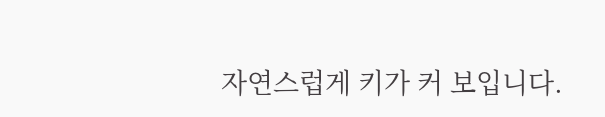자연스럽게 키가 커 보입니다.